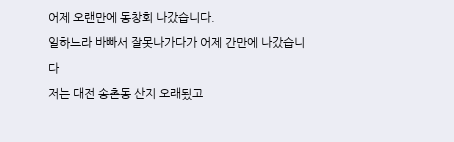어제 오랜만에 동창회 나갔습니다.
일하느라 바빠서 잘못나가다가 어제 간만에 나갔습니다
저는 대전 송촌동 산지 오래됬고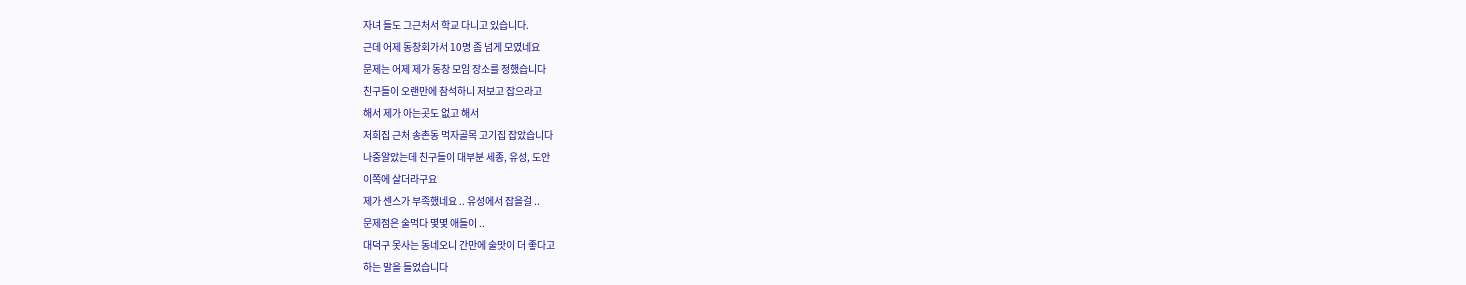자녀 들도 그근처서 학교 다니고 있습니다.
근데 어제 동창회가서 10명 좀 넘게 모였네요
문제는 어제 제가 동창 모임 장소를 정했습니다
친구들이 오랜만에 참석하니 저보고 잡으라고
해서 제가 아는곳도 없고 해서
저희집 근처 송촌동 먹자골목 고기집 잡았습니다
나중알았는데 친구들이 대부분 세종, 유성, 도안
이쪽에 살더라구요
제가 센스가 부족했네요 .. 유성에서 잡을걸 ..
문제점은 술먹다 몇몇 애들이 ..
대덕구 못사는 동네오니 간만에 술맛이 더 좋다고
하는 말을 들었습니다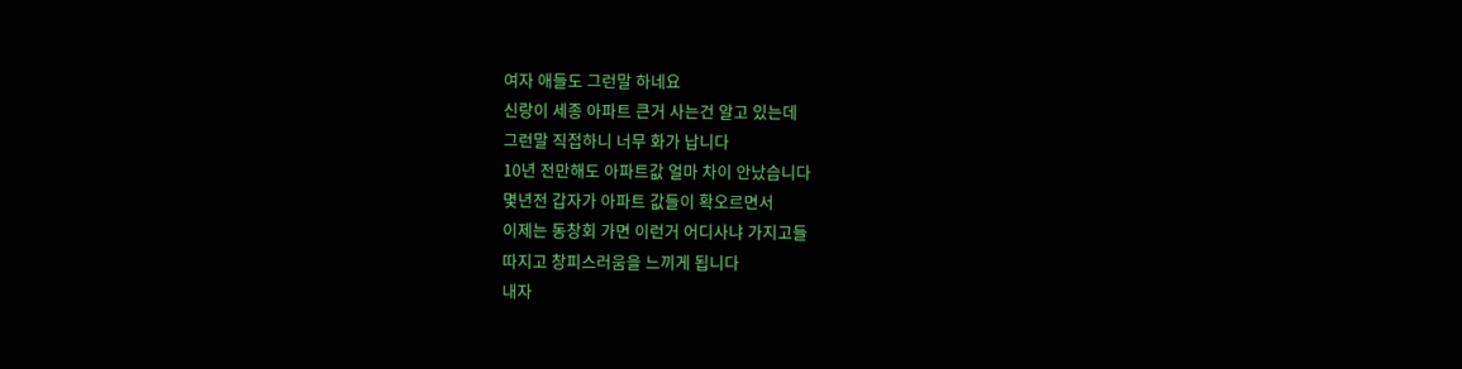여자 애들도 그런말 하네요
신랑이 세종 아파트 큰거 사는건 알고 있는데
그런말 직접하니 너무 화가 납니다
10년 전만해도 아파트값 얼마 차이 안났습니다
몇년전 갑자가 아파트 값들이 확오르면서
이제는 동창회 가면 이런거 어디사냐 가지고들
따지고 창피스러움을 느끼게 됩니다
내자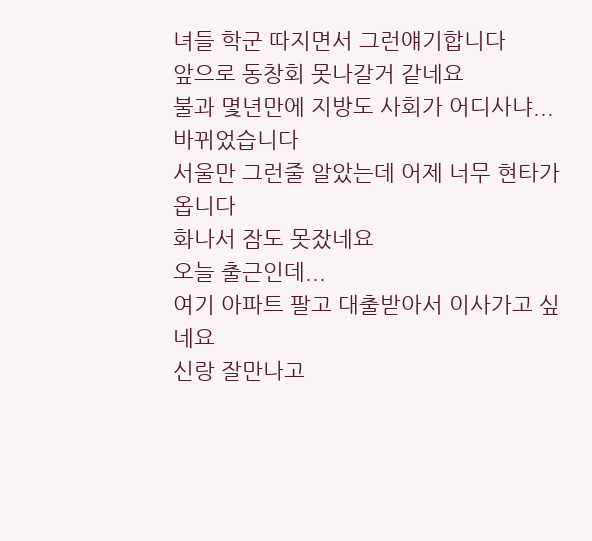녀들 학군 따지면서 그런얘기합니다
앞으로 동창회 못나갈거 같네요
불과 몇년만에 지방도 사회가 어디사냐...
바뀌었습니다
서울만 그런줄 알았는데 어제 너무 현타가 옵니다
화나서 잠도 못잤네요
오늘 출근인데...
여기 아파트 팔고 대출받아서 이사가고 싶네요
신랑 잘만나고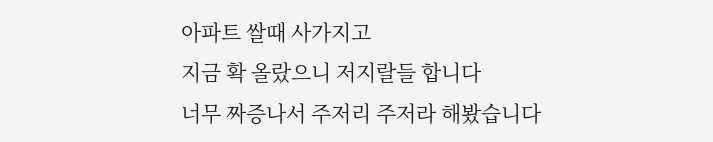아파트 쌀때 사가지고
지금 확 올랐으니 저지랄들 합니다
너무 짜증나서 주저리 주저라 해봤습니다